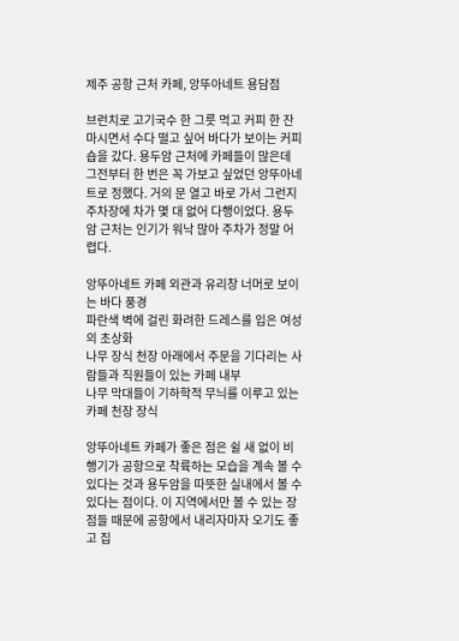제주 공항 근처 카페, 앙뚜아네트 용담점

브런치로 고기국수 한 그릇 먹고 커피 한 잔 마시면서 수다 떨고 싶어 바다가 보이는 커피숍을 갔다. 용두암 근처에 카페들이 많은데 그전부터 한 번은 꼭 가보고 싶었던 앙뚜아네트로 정했다. 거의 문 열고 바로 가서 그런지 주차장에 차가 몇 대 없어 다행이었다. 용두암 근처는 인기가 워낙 많아 주차가 정말 어렵다.

앙뚜아네트 카페 외관과 유리창 너머로 보이는 바다 풍경
파란색 벽에 걸린 화려한 드레스를 입은 여성의 초상화
나무 장식 천장 아래에서 주문을 기다리는 사람들과 직원들이 있는 카페 내부
나무 막대들이 기하학적 무늬를 이루고 있는 카페 천장 장식

앙뚜아네트 카페가 좋은 점은 쉴 새 없이 비행기가 공항으로 착륙하는 모습을 계속 볼 수 있다는 것과 용두암을 따뜻한 실내에서 볼 수 있다는 점이다. 이 지역에서만 볼 수 있는 장점들 때문에 공항에서 내리자마자 오기도 좋고 집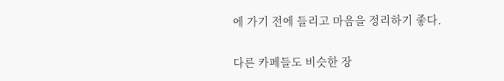에 가기 전에 들리고 마음을 정리하기 좋다.

다른 카페들도 비슷한 장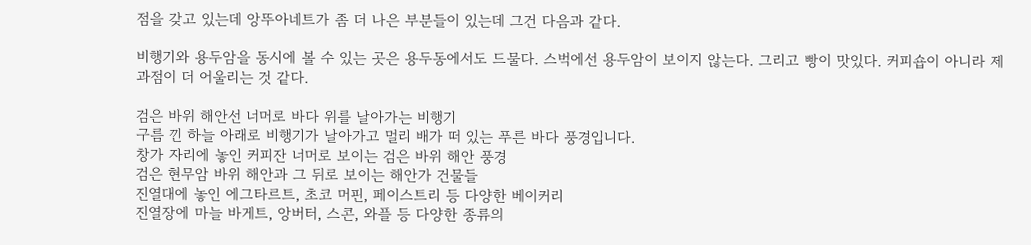점을 갖고 있는데 앙뚜아네트가 좀 더 나은 부분들이 있는데 그건 다음과 같다.

비행기와 용두암을 동시에 볼 수 있는 곳은 용두동에서도 드물다. 스벅에선 용두암이 보이지 않는다. 그리고 빵이 맛있다. 커피숍이 아니라 제과점이 더 어울리는 것 같다.

검은 바위 해안선 너머로 바다 위를 날아가는 비행기
구름 낀 하늘 아래로 비행기가 날아가고 멀리 배가 떠 있는 푸른 바다 풍경입니다.
창가 자리에 놓인 커피잔 너머로 보이는 검은 바위 해안 풍경
검은 현무암 바위 해안과 그 뒤로 보이는 해안가 건물들
진열대에 놓인 에그타르트, 초코 머핀, 페이스트리 등 다양한 베이커리
진열장에 마늘 바게트, 앙버터, 스콘, 와플 등 다양한 종류의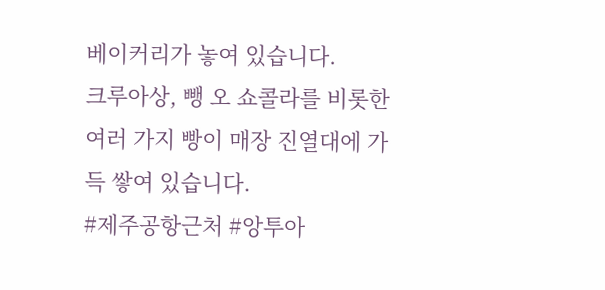베이커리가 놓여 있습니다.
크루아상, 뺑 오 쇼콜라를 비롯한 여러 가지 빵이 매장 진열대에 가득 쌓여 있습니다.
#제주공항근처 #앙투아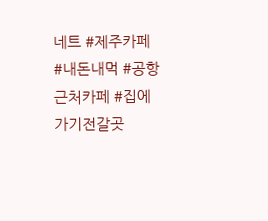네트 #제주카페 #내돈내먹 #공항근처카페 #집에가기전갈곳